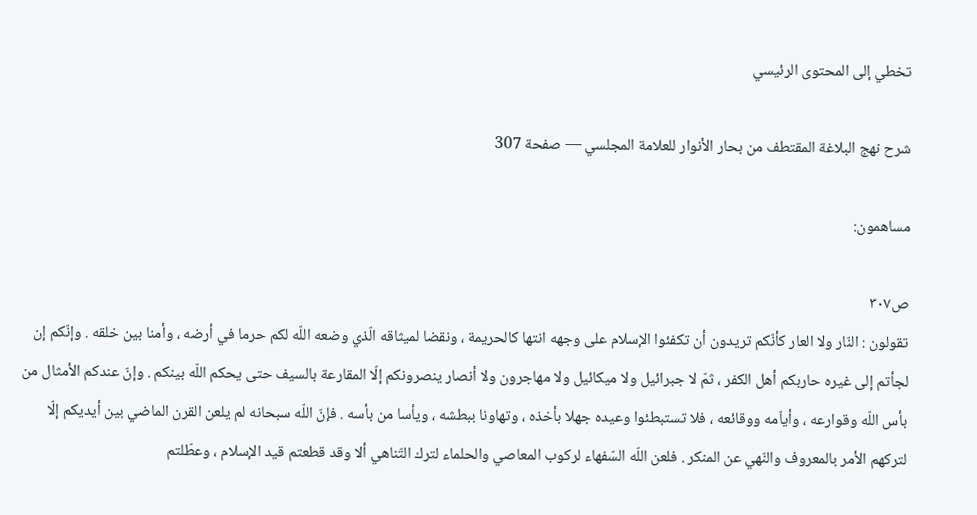تخطي إلى المحتوى الرئيسي

شرح نهج البلاغة المقتطف من بحار الأنوار للعلامة المجلسي — صفحة 307

مساهمون:

ص٣٠٧
تقولون : النّار ولا العار كأنّكم تريدون أن تكفئوا الإسلام على وجهه انتها كالحريمة ، ونقضا لميثاقه الّذي وضعه اللّه لكم حرما في أرضه ، وأمنا بين خلقه . وإنّكم إن لجأتم إلى غيره حاربكم أهل الكفر ، ثمّ لا جبرائيل ولا ميكائيل ولا مهاجرون ولا أنصار ينصرونكم إلّا المقارعة بالسيف حتى يحكم اللّه بينكم . وإنّ عندكم الأمثال من بأس اللّه وقوارعه ، وأياّمه ووقائعه ، فلا تستبطئوا وعيده جهلا بأخذه ، وتهاونا ببطشه ، ويأسا من بأسه . فإنّ اللّه سبحانه لم يلعن القرن الماضي بين أيديكم إلّا لتركهم الأمر بالمعروف والنّهي عن المنكر . فلعن اللّه السّفهاء لركوب المعاصي والحلماء لترك التّناهي ألا وقد قطعتم قيد الإسلام ، وعطّلتم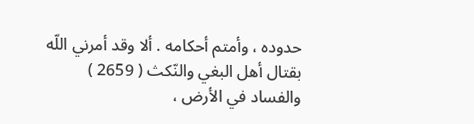حدوده ، وأمتم أحكامه . ألا وقد أمرني اللّه بقتال أهل البغي والنّكث ( 2659 ) والفساد في الأرض ،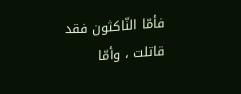فأمّا النّاكثون فقد قاتلت ، وأمّا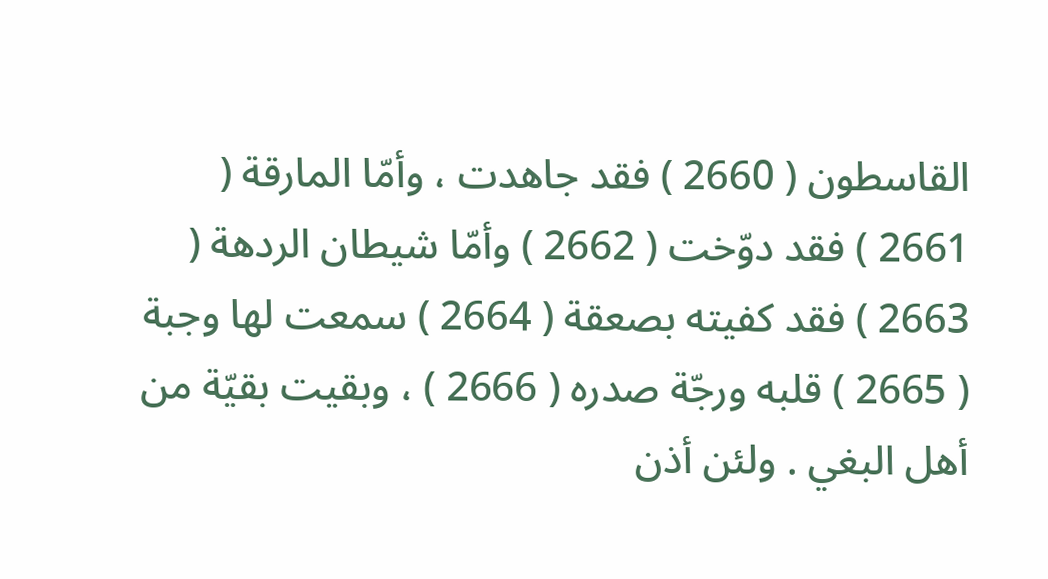القاسطون ( 2660 ) فقد جاهدت ، وأمّا المارقة ( 2661 ) فقد دوّخت ( 2662 ) وأمّا شيطان الردهة ( 2663 ) فقد كفيته بصعقة ( 2664 ) سمعت لها وجبة ( 2665 ) قلبه ورجّة صدره ( 2666 ) ، وبقيت بقيّة من أهل البغي . ولئن أذن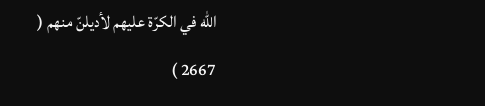اللّه في الكرّة عليهم لأديلنّ منهم ( 2667 )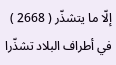إلّا ما يتشذّر ( 2668 ) في أطراف البلاد تشذّرا